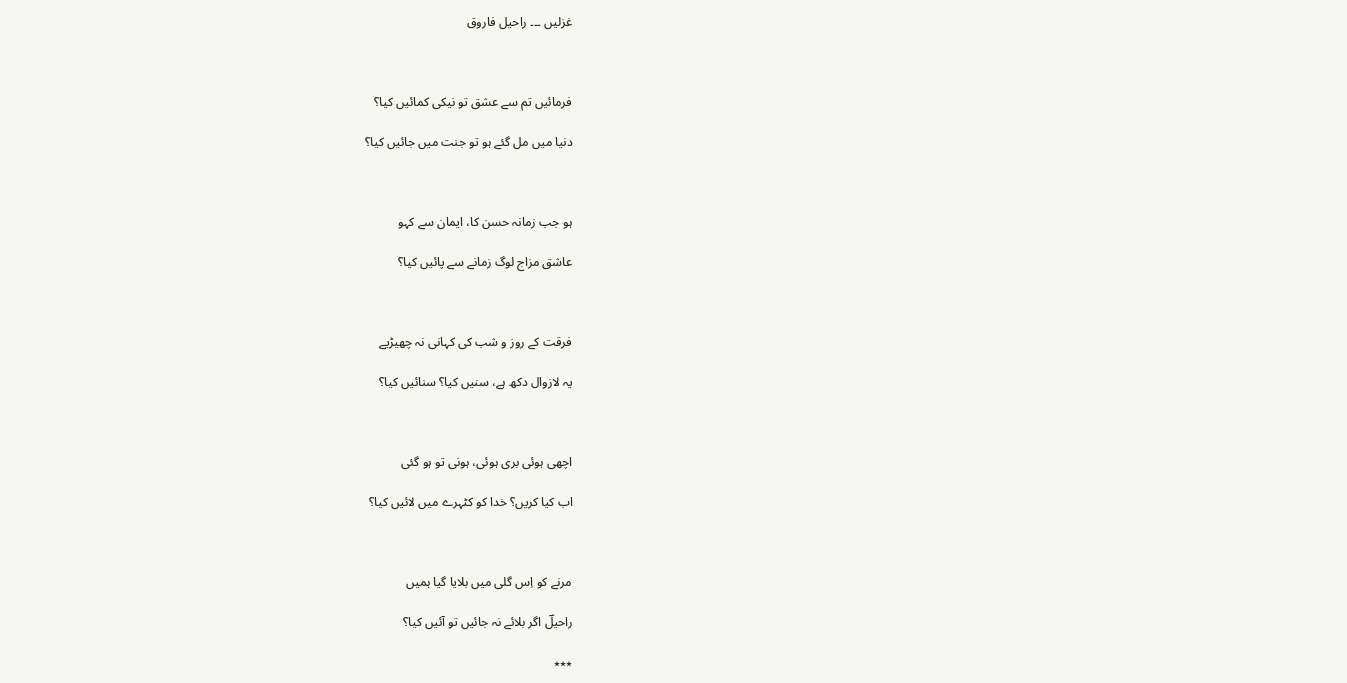غزلیں ۔۔۔ راحیل فاروق



فرمائیں تم سے عشق تو نیکی کمائیں کیا؟

دنیا میں مل گئے ہو تو جنت میں جائیں کیا؟



ہو جب زمانہ حسن کا، ایمان سے کہو

عاشق مزاج لوگ زمانے سے پائیں کیا؟



فرقت کے روز و شب کی کہانی نہ چھیڑیے

یہ لازوال دکھ ہے، سنیں کیا؟ سنائیں کیا؟



اچھی ہوئی بری ہوئی، ہونی تو ہو گئی

اب کیا کریں؟ خدا کو کٹہرے میں لائیں کیا؟



مرنے کو اِس گلی میں بلایا گیا ہمیں

راحیلؔ اگر بلائے نہ جائیں تو آئیں کیا؟

٭٭٭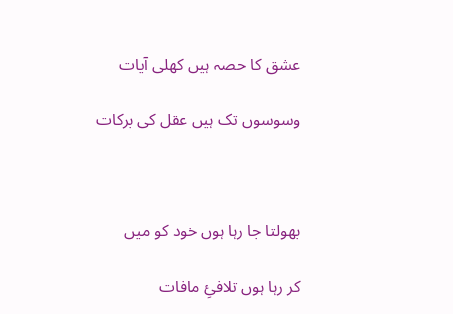عشق کا حصہ ہیں کھلی آیات

وسوسوں تک ہیں عقل کی برکات



بھولتا جا رہا ہوں خود کو میں

کر رہا ہوں تلافئِ مافات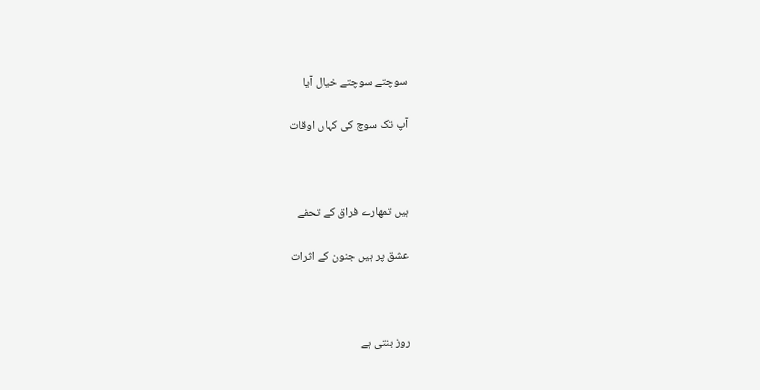سوچتے سوچتے خیال آیا

آپ تک سوچ کی کہاں اوقات



ہیں تمھارے فراق کے تحفے

عشق پر ہیں جنون کے اثرات



روز بنتی ہے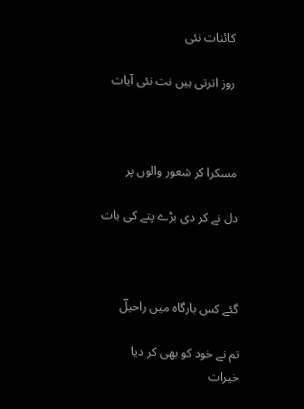کائنات نئی

روز اترتی ہیں نت نئی آیات



مسکرا کر شعور والوں پر

دل نے کر دی بڑے پتے کی بات



گئے کس بارگاہ میں راحیلؔ

تم نے خود کو بھی کر دیا خیرات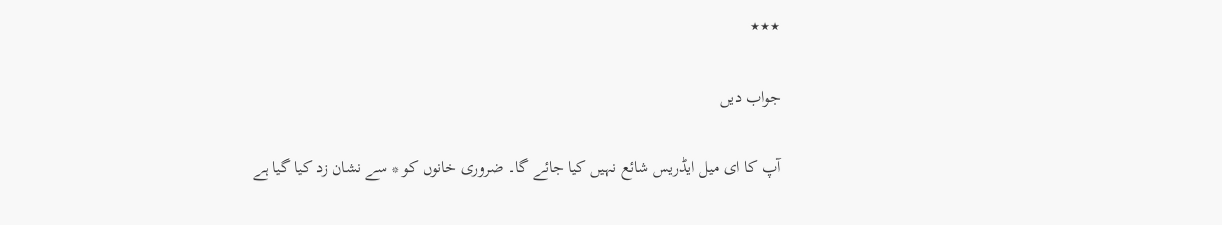٭٭٭

جواب دیں

آپ کا ای میل ایڈریس شائع نہیں کیا جائے گا۔ ضروری خانوں کو * سے نشان زد کیا گیا ہے